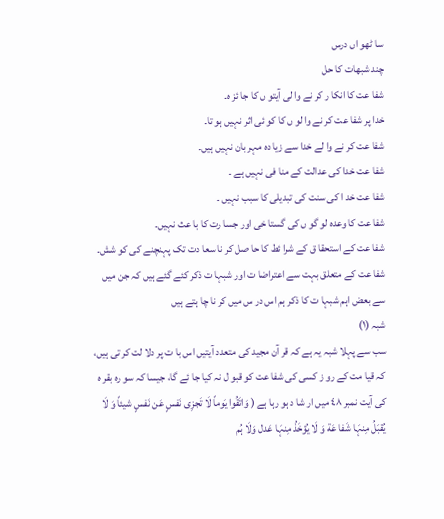سا ٹھو اں درس
چند شبھات کا حل
شفا عت کا انکا ر کر نے وا لی آیتو ں کا جا ئز ہ۔
خدا پر شفا عت کر نے وا لو ں کا کو ئی اثر نہیں ہو تا۔
شفا عت کر نے وا لے خدا سے زیا دہ مہر بان نہیں ہیں۔
شفا عت خدا کی عدالت کے منا فی نہیں ہے ۔
شفا عت خد ا کی سنت کی تبدیلی کا سبب نہیں ۔
شفا عت کا وعدہ لو گو ں کی گستا خی اور جسا رت کا با عث نہیں۔
شفا عت کے استحقا ق کے شرا ئط کا حا صل کر نا سعا دت تک پہنچنے کی کو شش۔
شفا عت کے متعلق بہت سے اعتراضا ت اور شبہا ت ذکر کئے گئے ہیں کہ جن میں سے بعض اہم شبہا ت کا ذکر ہم اس در س میں کر نا چا ہتے ہیں
شبہ (١)
سب سے پہلا شبہ یہ ہے کہ قر آن مجید کی متعدد آیتیں اس با ت پر دلا لت کر تی ہیں، کہ قیا مت کے رو ز کسی کی شفا عت کو قبو ل نہ کیا جا ئے گا، جیسا کہ سو رہ بقر ہ کی آیت نمبر ٤٨ میں ار شا د ہو رہا ہے ( وَاتَقُوا یَوماً لَا تَجزِی نَفسٍ عَن نَفسٍ شیئاً وَ لَا یُقبَلُ مِنہَا شَفا عَة وَ لَا یُؤخَذُ مِنہَا عَدل وَلَا ہُم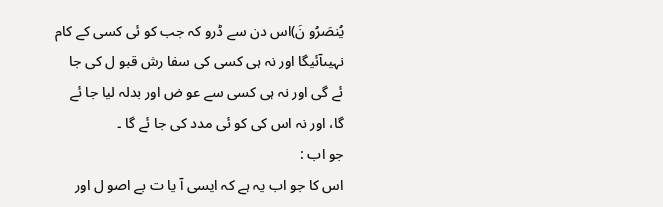یُنصَرُو نَ)اس دن سے ڈرو کہ جب کو ئی کسی کے کام نہیںآئیگا اور نہ ہی کسی کی سفا رش قبو ل کی جا ئے گی اور نہ ہی کسی سے عو ض اور بدلہ لیا جا ئے گا، اور نہ اس کی کو ئی مدد کی جا ئے گا ۔
جو اب :
اس کا جو اب یہ ہے کہ ایسی آ یا ت بے اصو ل اور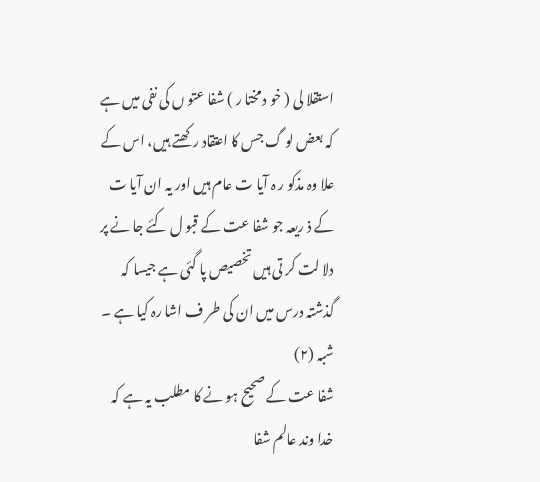استقلا لی ( خو د مختا ر ) شفا عتو ں کی نفی میں ہے کہ بعض لو گ جس کا اعتقاد رکھتے ہیں، اس کے علا وہ مذکو ر ہ آیا ت عام ہیں اور یہ ان آیا ت کے ذ ریعہ جو شفا عت کے قبو ل کئے جا نے پر دلا لت کر تی ہیں تخصیص پا گئی ہے جیسا کہ گذشتہ درس میں ان کی طر ف اشا رہ کیا ہے ۔
شبہ (٢)
شفا عت کے صحیح ہو نے کا مطلب یہ ہے کہ خدا وند عالم شفا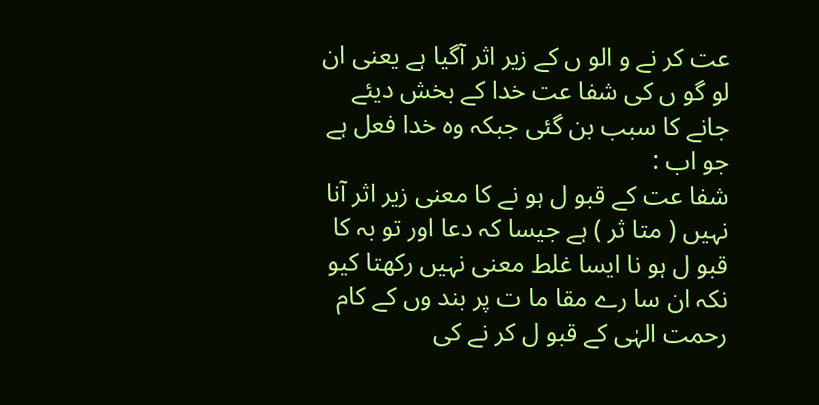عت کر نے و الو ں کے زیر اثر آگیا ہے یعنی ان لو گو ں کی شفا عت خدا کے بخش دیئے جانے کا سبب بن گئی جبکہ وہ خدا فعل ہے
جو اب :
شفا عت کے قبو ل ہو نے کا معنی زیر اثر آنا نہیں ( متا ثر ) ہے جیسا کہ دعا اور تو بہ کا قبو ل ہو نا ایسا غلط معنی نہیں رکھتا کیو نکہ ان سا رے مقا ما ت پر بند وں کے کام رحمت الہٰی کے قبو ل کر نے کی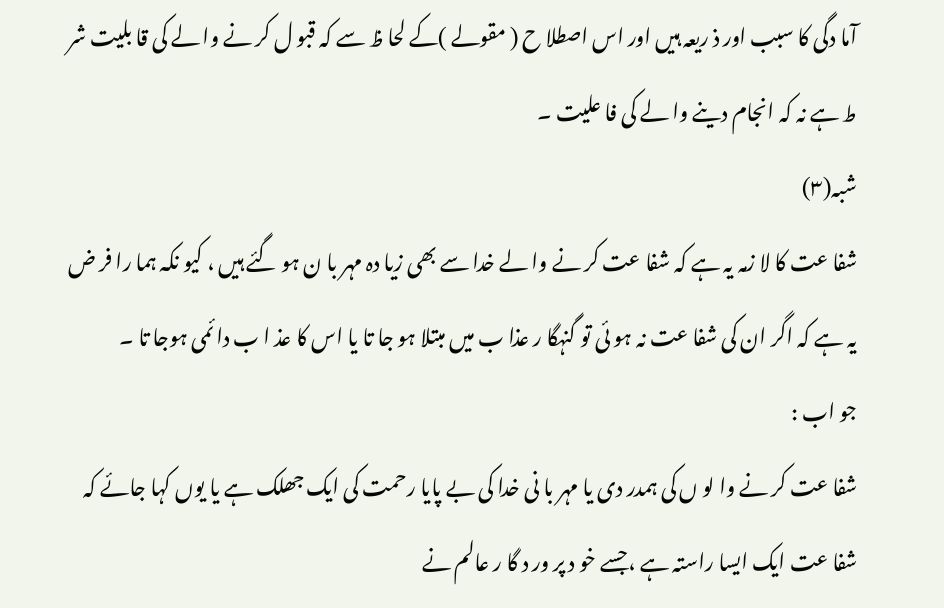آما دگی کا سبب اور ذ ریعہ ہیں اور اس اصطلا ح ( مقولے )کے لحا ظ سے کہ قبو ل کر نے وا لے کی قا بلیت شر ط ہے نہ کہ انجام دینے وا لے کی فا علیت ۔
شبہ(٣)
شفا عت کا لا زمہ یہ ہے کہ شفا عت کر نے وا لے خدا سے بھی زیا دہ مہر با ن ہو گئے ہیں ، کیو نکہ ہما را فر ض یہ ہے کہ اگر ان کی شفا عت نہ ہو ئی تو گنہگا ر عذا ب میں مبتلا ہو جا تا یا اس کا عذ ا ب دا ئمی ہوجا تا ۔
جو اب :
شفا عت کر نے وا لو ں کی ہمدر دی یا مہر با نی خدا کی بے پایا رحمت کی ایک جھلک ہے یا یوں کہا جائے کہ شفا عت ایک ایسا راستہ ہے ،جسے خو د پر ور د گا ر عالم نے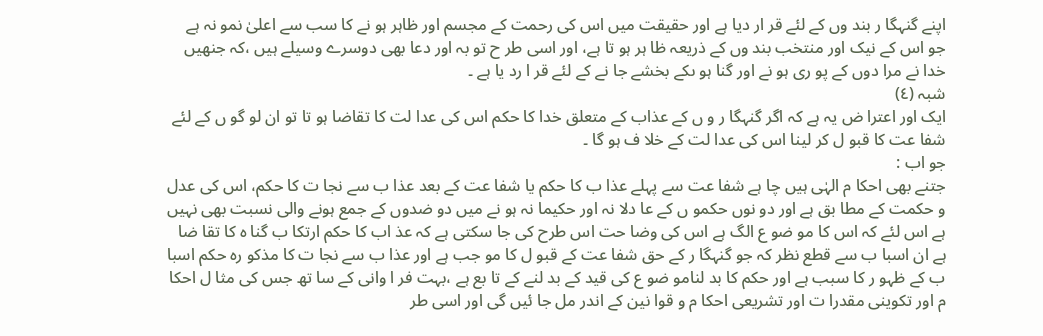اپنے گنہگا ر بند وں کے لئے قر ار دیا ہے اور حقیقت میں اس کی رحمت کے مجسم اور ظاہر ہو نے کا سب سے اعلیٰ نمو نہ ہے جو اس کے نیک اور منتخب بند وں کے ذریعہ ظا ہر ہو تا ہے، اور اسی طر ح تو بہ اور دعا بھی دوسرے وسیلے ہیں ،کہ جنھیں خدا نے مرا دوں کے پو ری ہو نے اور گنا ہو ںکے بخشے جا نے کے لئے قر ا رد یا ہے ۔
شبہ (٤)
ایک اور اعترا ض یہ ہے کہ اگر گنہگا ر و ں کے عذاب کے متعلق خدا کا حکم اس کی عدا لت کا تقاضا ہو تا تو ان لو گو ں کے لئے شفا عت کا قبو ل کر لینا اس کی عدا لت کے خلا ف ہو گا ۔
جو اب :
جتنے بھی احکا م الہٰی ہیں چا ہے شفا عت سے پہلے عذا ب کا حکم یا شفا عت کے بعد عذا ب سے نجا ت کا حکم، اس کی عدل و حکمت کے مطا بق ہے اور دو نوں حکمو ں کے عا دلا نہ اور حکیما نہ ہو نے میں دو ضدوں کے جمع ہونے والی نسبت بھی نہیں ہے اس لئے کہ اس کا مو ضو ع الگ ہے اس کی وضا حت اس طرح کی جا سکتی ہے کہ عذ اب کا حکم ارتکا ب گنا ہ کا تقا ضا ہے ان اسبا ب سے قطع نظر کہ جو گنہگا ر کے حق شفا عت کے قبو ل کا مو جب ہے اور عذا ب سے نجا ت کا مذکو رہ حکم اسبا ب کے ظہو ر کا سبب ہے اور حکم کا بد لنامو ضو ع کی قید کے بد لنے کے تا بع ہے ،بہت فر ا وانی کے سا تھ جس کی مثا ل احکا م اور تکوینی مقدرا ت اور تشریعی احکا م و قوا نین کے اندر مل جا ئیں گی اور اسی طر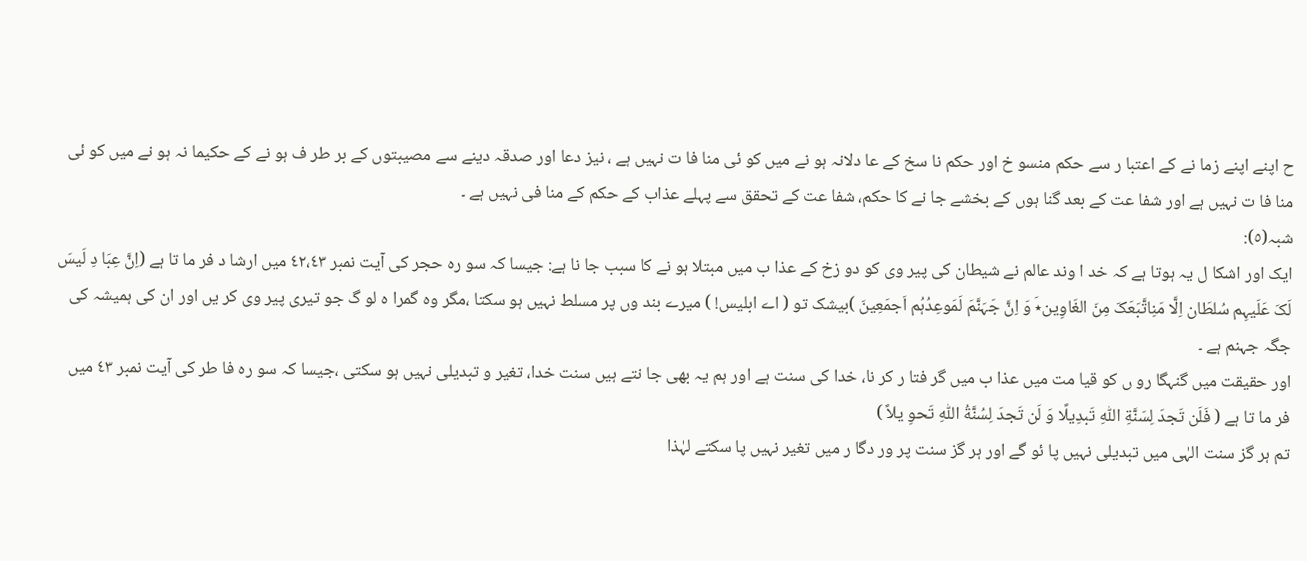ح اپنے اپنے زما نے کے اعتبا ر سے حکم منسو خ اور حکم نا سخ کے عا دلانہ ہو نے میں کو ئی منا فا ت نہیں ہے ، نیز دعا اور صدقہ دینے سے مصیبتوں کے بر طر ف ہو نے کے حکیما نہ ہو نے میں کو ئی منا فا ت نہیں ہے اور شفا عت کے بعد گنا ہوں کے بخشے جا نے کا حکم، شفا عت کے تحقق سے پہلے عذاب کے حکم کے منا فی نہیں ہے ۔
شبہ(٥):
ایک اور اشکا ل یہ ہوتا ہے کہ خد ا وند عالم نے شیطان کی پیر وی کو دو زخ کے عذا ب میں مبتلا ہو نے کا سبب جا نا ہے: جیسا کہ سو رہ حجر کی آیت نمبر ٤٢،٤٣ میں ارشا د فر ما تا ہے (اِنَّ عِبَا دِ لَیسَ لَکَ عَلَیہِم سُلطَان اِلَّا مَنِاتَّبَعَکَ مِنَ الغَاوِین٭َ وَ اِنَّ جَہَنَّمَ لَمَوعِدُہُم اَجمَعِینَ )بیشک تو ( اے ابلیس! ) میرے بند وں پر مسلط نہیں ہو سکتا ،مگر وہ گمرا ہ لو گ جو تیری پیر وی کر یں اور ان کی ہمیشہ کی جگہ جہنم ہے ۔
اور حقیقت میں گنہگا رو ں کو قیا مت میں عذا ب میں گر فتا ر کر نا، خدا کی سنت ہے اور ہم یہ بھی جا نتے ہیں سنت خدا، تغیر و تبدیلی نہیں ہو سکتی ،جیسا کہ سو رہ فا طر کی آیت نمبر ٤٣ میں فر ما تا ہے ( فَلَن تَجدَ لِسَنَّةِ اللّٰہِ تَبدِیلًا وَ لَن تَجدَ لِسُنَّةُ اللّٰہِ تَحوِ یلاً )
تم ہر گز سنت الہٰی میں تبدیلی نہیں پا ئو گے اور ہر گز سنت پر ور دگا ر میں تغیر نہیں پا سکتے لہٰذا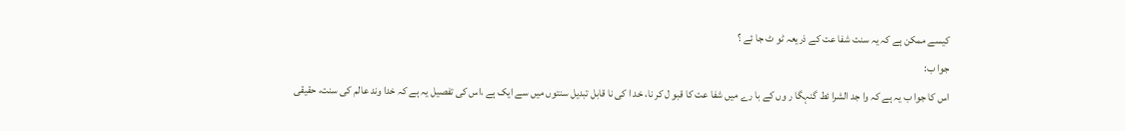کیسے ممکن ہے کہ یہ سنت شفا عت کے ذریعہ ٹو ٹ جا ئے ؟
جوا ب:
اس کا جوا ب یہ ہے کہ وا جد الشرا ئط گنہگا ر وں کے با رے میں شفا عت کا قبو ل کر نا، خد ا کی نا قابل تبدیل سنتوں میں سے ایک ہے ،اس کی تفصیل یہ ہے کہ خدا وند عالم کی سنت، حقیقی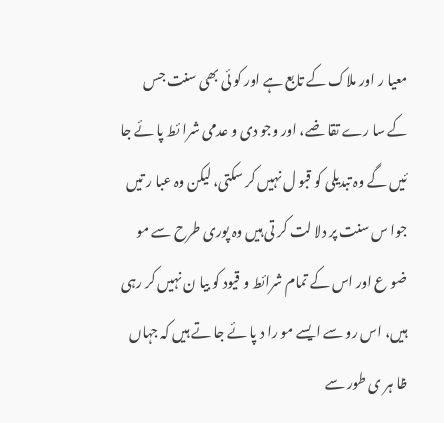معیا ر اور ملاک کے تابع ہے اور کو ئی بھی سنت جس کے سا رے تقا ضے، اور وجو دی و عدمی شرا ئط پا ئے جا ئیں گے وہ تبدیلی کو قبو ل نہیں کر سکتی، لیکن وہ عبا ر تیں جوا س سنت پر دلا لت کر تی ہیں وہ پوری طرح سے مو ضو ع اور اس کے تمام شرائط و قیود کو بیا ن نہیں کر رہی ہیں، اس رو سے ایسے مو را د پا ئے جا تے ہیں کہ جہاں ظا ہر ی طور سے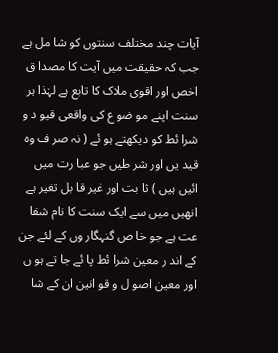آیات چند مختلف سنتوں کو شا مل ہے جب کہ حقیقت میں آیت کا مصدا ق
اخص اور اقوی ملاک کا تابع ہے لہٰذا ہر سنت اپنے مو ضو ع کی واقعی قیو د و شرا ئط کو دیکھتے ہو ئے ( نہ صر ف وہ قید یں اور شر طیں جو عبا رت میں ائیں ہیں ) ثا بت اور غیر قا بل تغیر ہے انھیں میں سے ایک سنت کا نام شفا عت ہے جو خا ص گنہگار وں کے لئے جن کے اند ر معین شرا ئط پا ئے جا تے ہو ں اور معین اصو ل و قو انین ان کے شا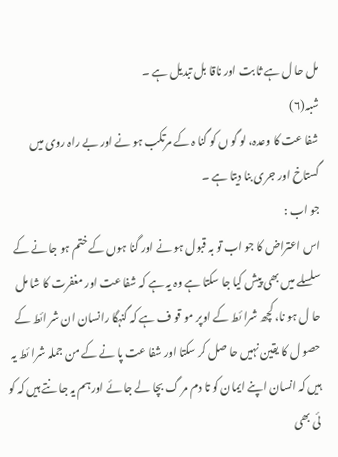مل حا ل ہے ثا بت اور ناقا بل تبدیل ہے ۔
شبہ(٦)
شفا عت کا وعدہ، لو گو ں کو گنا ہ کے مرتکب ہو نے اور بے راہ روی میں گستاخ اور جری بنا دیتا ہے ۔
جو اب :
اس اعتراض کا جو اب تو بہ قبول ہو نے اور گنا ہوں کے ختم ہو جا نے کے سلسلے میں بھی پیش کیا جا سکتا ہے وہ یہ ہے کہ شفا عت اور مغفرت کا شا مل حا ل ہو نا، کچھ شرا ئط کے اوپر مو قو ف ہے کہ گنہگا رانسان ان شر ائط کے حصو ل کا یقین نہیں حا صل کر سکتا اور شفا عت پا نے کے من جملہ شرا ئط یہ ہیں کہ انسان اپنے ایمان کو تا دم مر گ بچا لے جا ئے اورہم یہ جا نتے ہیں کہ کو ئی بھی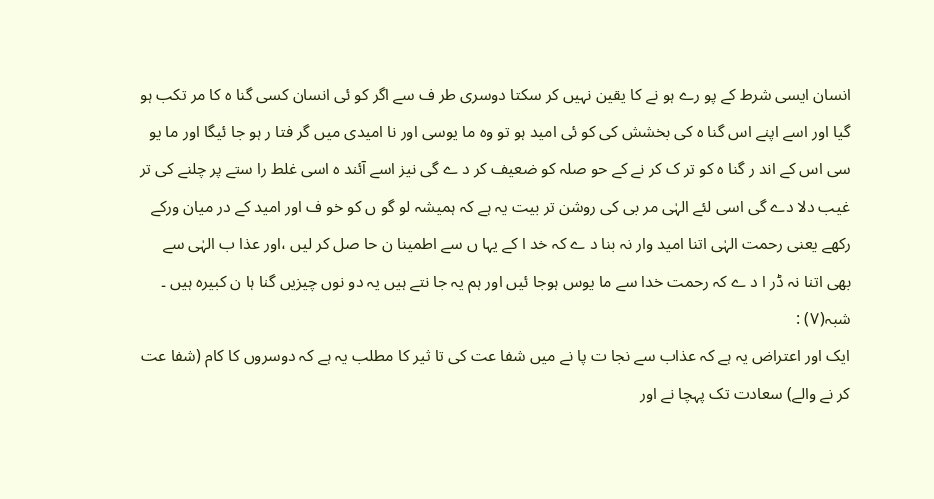انسان ایسی شرط کے پو رے ہو نے کا یقین نہیں کر سکتا دوسری طر ف سے اگر کو ئی انسان کسی گنا ہ کا مر تکب ہو گیا اور اسے اپنے اس گنا ہ کی بخشش کی کو ئی امید ہو تو وہ ما یوسی اور نا امیدی میں گر فتا ر ہو جا ئیگا اور ما یو سی اس کے اند ر گنا ہ کو تر ک کر نے کے حو صلہ کو ضعیف کر د ے گی نیز اسے آئند ہ اسی غلط را ستے پر چلنے کی تر غیب دلا دے گی اسی لئے الہٰی مر بی کی روشن تر بیت یہ ہے کہ ہمیشہ لو گو ں کو خو ف اور امید کے در میان ورکے رکھے یعنی رحمت الہٰی اتنا امید وار نہ بنا د ے کہ خد ا کے یہا ں سے اطمینا ن حا صل کر لیں ،اور عذا ب الہٰی سے بھی اتنا نہ ڈر ا د ے کہ رحمت خدا سے ما یوس ہوجا ئیں اور ہم یہ جا نتے ہیں یہ دو نوں چیزیں گنا ہا ن کبیرہ ہیں ۔
شبہ(٧) :
ایک اور اعتراض یہ ہے کہ عذاب سے نجا ت پا نے میں شفا عت کی تا ثیر کا مطلب یہ ہے کہ دوسروں کا کام (شفا عت کر نے والے) سعادت تک پہچا نے اور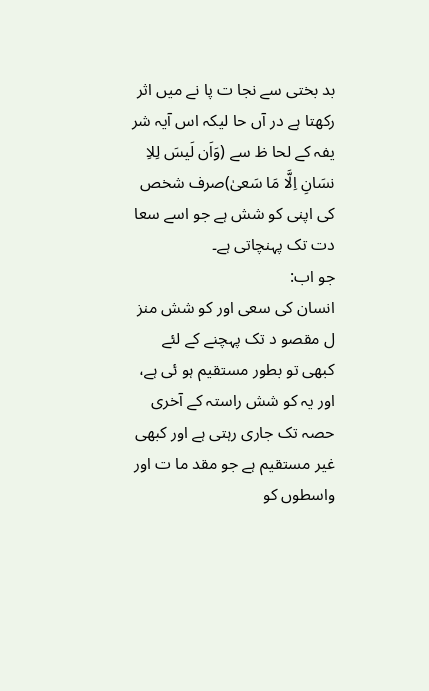بد بختی سے نجا ت پا نے میں اثر رکھتا ہے در آں حا لیکہ اس آیہ شر یفہ کے لحا ظ سے (وَاَن لَیسَ لِلاِ نسَانِ اِلَّا مَا سَعیٰ)صرف شخص کی اپنی کو شش ہے جو اسے سعا دت تک پہنچاتی ہے۔
جو اب:
انسان کی سعی اور کو شش منز ل مقصو د تک پہچنے کے لئے کبھی تو بطور مستقیم ہو ئی ہے، اور یہ کو شش راستہ کے آخری حصہ تک جاری رہتی ہے اور کبھی غیر مستقیم ہے جو مقد ما ت اور واسطوں کو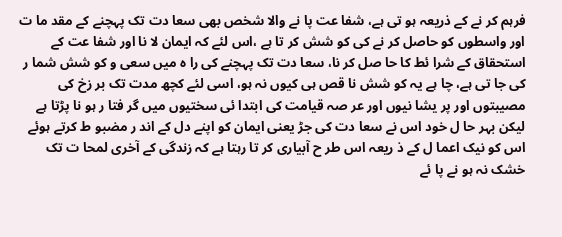فرہم کر نے کے ذریعہ ہو تی ہے، شفا عت پا نے والا شخص بھی سعا دت تک پہچنے کے مقد ما ت اور واسطوں کو حاصل کر نے کی کو شش کر تا ہے ،اس لئے کہ ایمان لا نا اور شفا عت کے استحقاق کے شرا ئط کا حا صل کر نا، سعا دت تک پہچنے کی را ہ میں سعی و کو شش شما ر کی جا تی ہے، چا ہے یہ کو شش نا قص ہی کیوں نہ ہو، اسی لئے کچھ مدت تک بر زخ کی مصیبتوں اور پر یشا نیوں اور عر صہ قیامت کی ابتدا ئی سختیوں میں گر فتا ر ہو نا پڑتا ہے لیکن بہر حا ل خود اس نے سعا دت کی جڑ یعنی ایمان کو اپنے دل کے اند ر مضبو ط کرتے ہوئے اس کو نیک اعما ل کے ذ ریعہ اس طر ح آبیاری کر تا رہتا ہے کہ زندگی کے آخری لمحا ت تک خشک نہ ہو نے پا ئے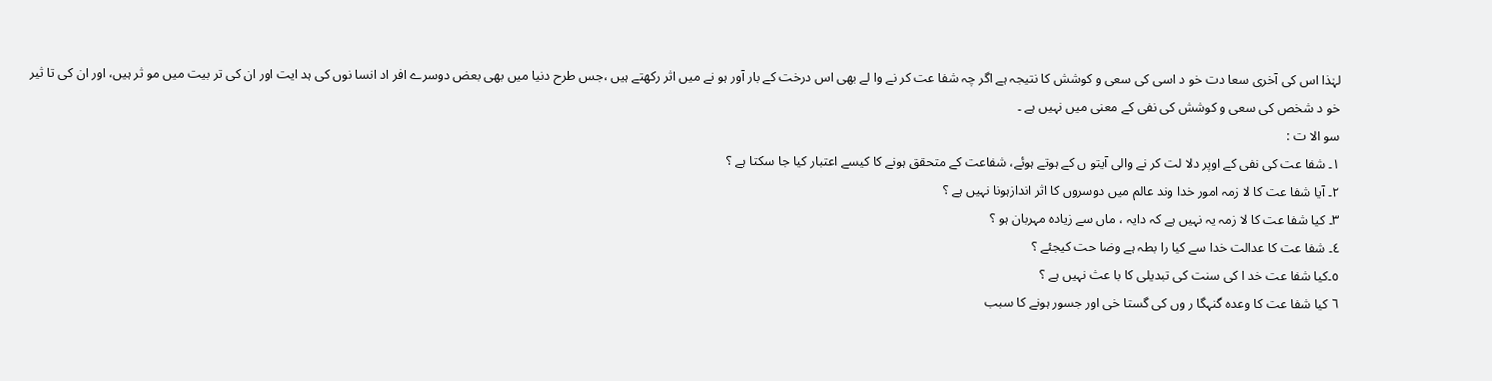لہٰذا اس کی آخری سعا دت خو د اسی کی سعی و کوشش کا نتیجہ ہے اگر چہ شفا عت کر نے وا لے بھی اس درخت کے بار آور ہو نے میں اثر رکھتے ہیں ،جس طرح دنیا میں بھی بعض دوسرے افر اد انسا نوں کی ہد ایت اور ان کی تر بیت میں مو ثر ہیں، اور ان کی تا ثیر خو د شخص کی سعی و کوشش کی نفی کے معنی میں نہیں ہے ۔
سو الا ت :
١۔ شفا عت کی نفی کے اوپر دلا لت کر نے والی آیتو ں کے ہوتے ہوئے، شفاعت کے متحقق ہونے کا کیسے اعتبار کیا جا سکتا ہے ؟
٢۔ آیا شفا عت کا لا زمہ امور خدا وند عالم میں دوسروں کا اثر اندازہونا نہیں ہے ؟
٣۔ کیا شفا عت کا لا زمہ یہ نہیں ہے کہ دایہ ، ماں سے زیادہ مہربان ہو ؟
٤۔ شفا عت کا عدالت خدا سے کیا را بطہ ہے وضا حت کیجئے ؟
٥۔کیا شفا عت خد ا کی سنت کی تبدیلی کا با عث نہیں ہے ؟
٦ کیا شفا عت کا وعدہ گنہگا ر وں کی گستا خی اور جسور ہونے کا سبب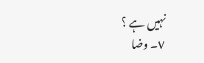نہیں ہے ؟
٧۔ وضا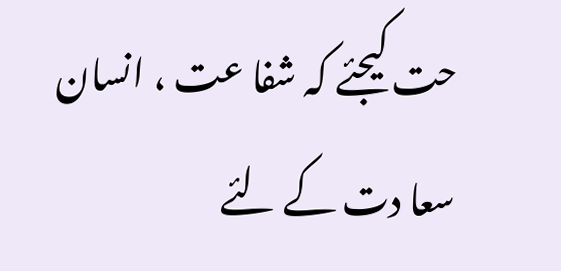حت کیجئے کہ شفا عت ، انسان سعا دت کے لئے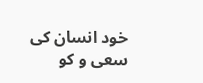خود انسان کی سعی و کو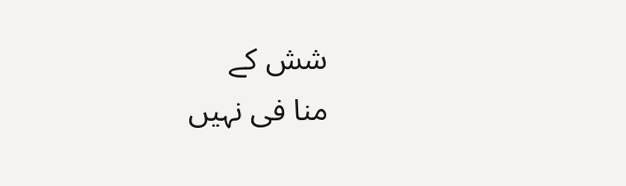شش کے
منا فی نہیں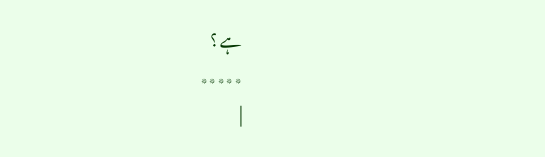ہے ؟
٭٭٭٭٭
|